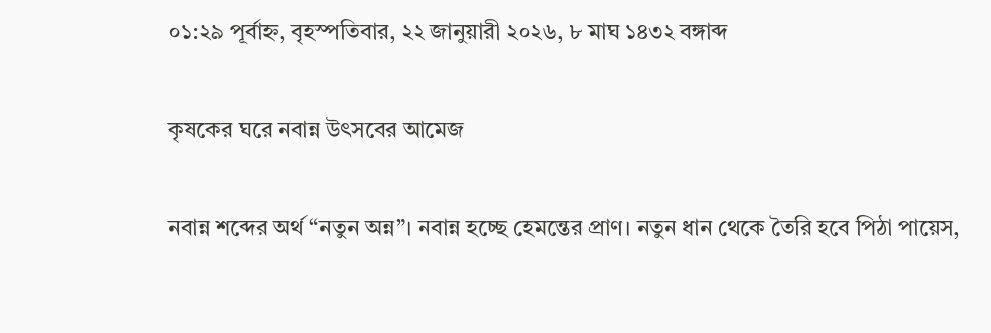০১:২৯ পূর্বাহ্ন, বৃহস্পতিবার, ২২ জানুয়ারী ২০২৬, ৮ মাঘ ১৪৩২ বঙ্গাব্দ

কৃষকের ঘরে নবান্ন উৎসবের আমেজ

নবান্ন শব্দের অর্থ “নতুন অন্ন”। নবান্ন হচ্ছে হেমন্তের প্রাণ। নতুন ধান থেকে তৈরি হবে পিঠা পায়েস,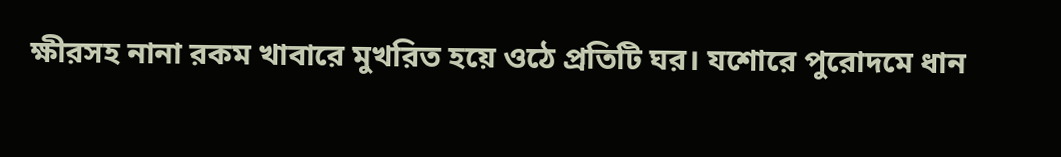ক্ষীরসহ নানা রকম খাবারে মুখরিত হয়ে ওঠে প্রতিটি ঘর। যশোরে পুরোদমে ধান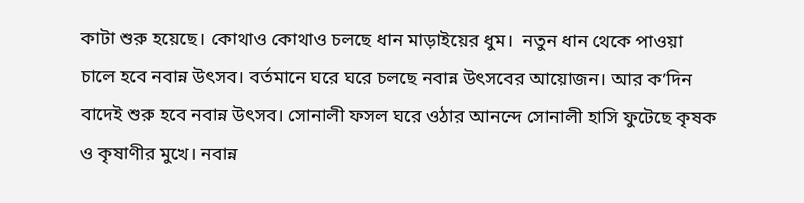কাটা শুরু হয়েছে। কোথাও কোথাও চলছে ধান মাড়াইয়ের ধুম।  নতুন ধান থেকে পাওয়া চালে হবে নবান্ন উৎসব। বর্তমানে ঘরে ঘরে চলছে নবান্ন উৎসবের আয়োজন। আর ক’দিন বাদেই শুরু হবে নবান্ন উৎসব। সোনালী ফসল ঘরে ওঠার আনন্দে সোনালী হাসি ফুটেছে কৃষক ও কৃষাণীর মুখে। নবান্ন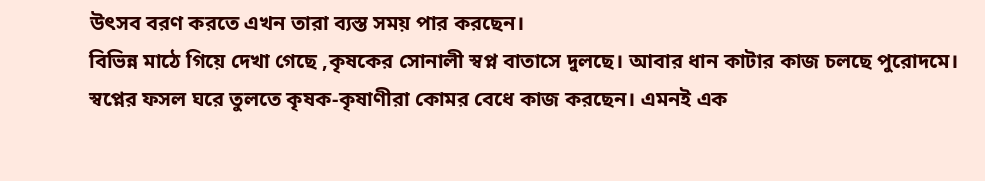উৎসব বরণ করতে এখন তারা ব্যস্ত সময় পার করছেন।
বিভিন্ন মাঠে গিয়ে দেখা গেছে ,কৃষকের সোনালী স্বপ্ন বাতাসে দুলছে। আবার ধান কাটার কাজ চলছে পুরোদমে। স্বপ্নের ফসল ঘরে তুলতে কৃষক-কৃষাণীরা কোমর বেধে কাজ করছেন। এমনই এক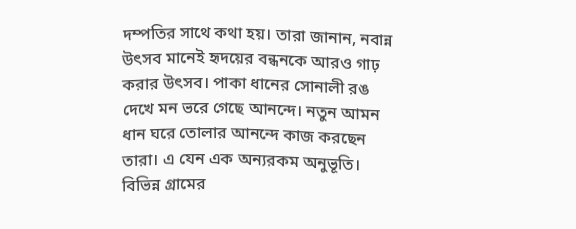দম্পতির সাথে কথা হয়। তারা জানান, নবান্ন উৎসব মানেই হৃদয়ের বন্ধনকে আরও গাঢ় করার উৎসব। পাকা ধানের সোনালী রঙ দেখে মন ভরে গেছে আনন্দে। নতুন আমন ধান ঘরে তোলার আনন্দে কাজ করছেন তারা। এ যেন এক অন্যরকম অনুভূতি।  বিভিন্ন গ্রামের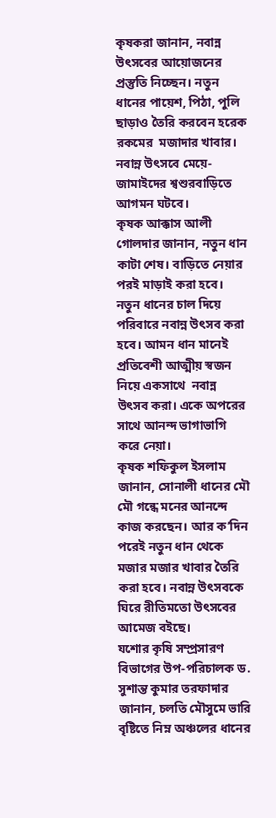কৃষকরা জানান, নবান্ন উৎসবের আয়োজনের প্রস্তুতি নিচ্ছেন। নতুন ধানের পায়েশ, পিঠা, পুলি ছাড়াও তৈরি করবেন হরেক রকমের  মজাদার খাবার। নবান্ন উৎসবে মেয়ে-জামাইদের শ্বশুরবাড়িতে আগমন ঘটবে।
কৃষক আক্কাস আলী গোলদার জানান, নতুন ধান কাটা শেষ। বাড়িতে নেয়ার পরই মাড়াই করা হবে। নতুন ধানের চাল দিয়ে পরিবারে নবান্ন উৎসব করা হবে। আমন ধান মানেই প্রতিবেশী আত্মীয় স্বজন নিয়ে একসাথে  নবান্ন উৎসব করা। একে অপরের সাথে আনন্দ ভাগাভাগি করে নেয়া।
কৃষক শফিকুল ইসলাম জানান, সোনালী ধানের মৌ মৌ গন্ধে মনের আনন্দে কাজ করছেন। আর ক’দিন পরেই নতুন ধান থেকে মজার মজার খাবার তৈরি করা হবে। নবান্ন উৎসবকে ঘিরে রীতিমতো উৎসবের আমেজ বইছে।
যশোর কৃষি সম্প্রসারণ বিভাগের উপ-পরিচালক ড. সুশান্ত কুমার তরফাদার জানান, চলতি মৌসুমে ভারি বৃষ্টিতে নিম্ন অঞ্চলের ধানের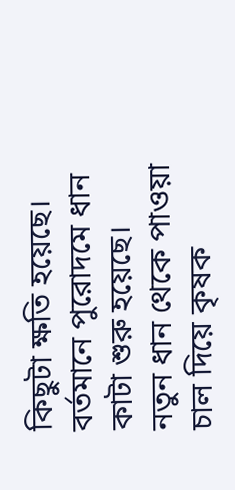কিছুটা ক্ষতি হয়েছে।  বর্তমানে পুরোদমে ধান কাটা ‍শুরু হয়েছে। নতুন ধান থেকে পাওয়া চাল দিয়ে কৃষক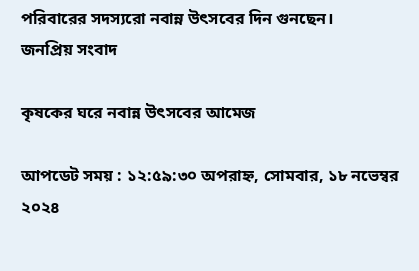পরিবারের সদস্যরো নবান্ন উৎসবের দিন গুনছেন।
জনপ্রিয় সংবাদ

কৃষকের ঘরে নবান্ন উৎসবের আমেজ

আপডেট সময় : ১২:৫৯:৩০ অপরাহ্ন, সোমবার, ১৮ নভেম্বর ২০২৪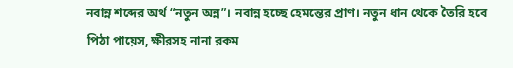নবান্ন শব্দের অর্থ “নতুন অন্ন”। নবান্ন হচ্ছে হেমন্তের প্রাণ। নতুন ধান থেকে তৈরি হবে পিঠা পায়েস, ক্ষীরসহ নানা রকম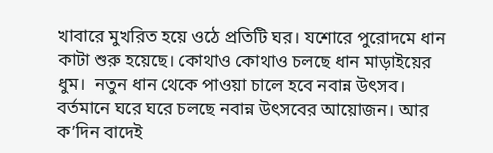খাবারে মুখরিত হয়ে ওঠে প্রতিটি ঘর। যশোরে পুরোদমে ধান কাটা শুরু হয়েছে। কোথাও কোথাও চলছে ধান মাড়াইয়ের ধুম।  নতুন ধান থেকে পাওয়া চালে হবে নবান্ন উৎসব। বর্তমানে ঘরে ঘরে চলছে নবান্ন উৎসবের আয়োজন। আর ক’দিন বাদেই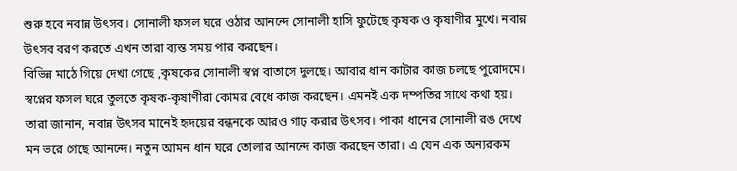শুরু হবে নবান্ন উৎসব। সোনালী ফসল ঘরে ওঠার আনন্দে সোনালী হাসি ফুটেছে কৃষক ও কৃষাণীর মুখে। নবান্ন উৎসব বরণ করতে এখন তারা ব্যস্ত সময় পার করছেন।
বিভিন্ন মাঠে গিয়ে দেখা গেছে ,কৃষকের সোনালী স্বপ্ন বাতাসে দুলছে। আবার ধান কাটার কাজ চলছে পুরোদমে। স্বপ্নের ফসল ঘরে তুলতে কৃষক-কৃষাণীরা কোমর বেধে কাজ করছেন। এমনই এক দম্পতির সাথে কথা হয়। তারা জানান, নবান্ন উৎসব মানেই হৃদয়ের বন্ধনকে আরও গাঢ় করার উৎসব। পাকা ধানের সোনালী রঙ দেখে মন ভরে গেছে আনন্দে। নতুন আমন ধান ঘরে তোলার আনন্দে কাজ করছেন তারা। এ যেন এক অন্যরকম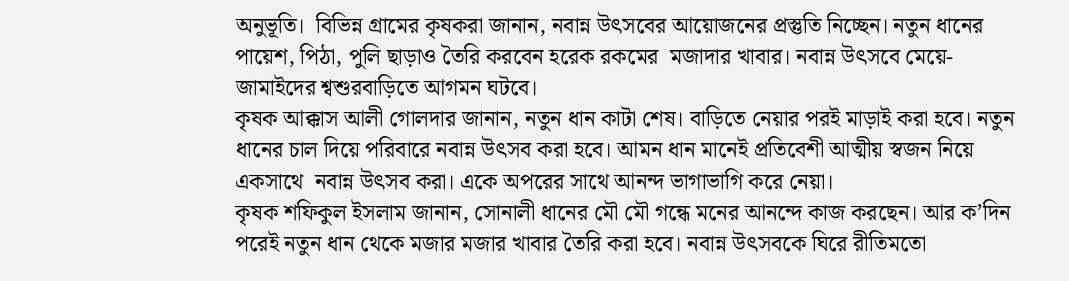অনুভূতি।  বিভিন্ন গ্রামের কৃষকরা জানান, নবান্ন উৎসবের আয়োজনের প্রস্তুতি নিচ্ছেন। নতুন ধানের পায়েশ, পিঠা, পুলি ছাড়াও তৈরি করবেন হরেক রকমের  মজাদার খাবার। নবান্ন উৎসবে মেয়ে-জামাইদের শ্বশুরবাড়িতে আগমন ঘটবে।
কৃষক আক্কাস আলী গোলদার জানান, নতুন ধান কাটা শেষ। বাড়িতে নেয়ার পরই মাড়াই করা হবে। নতুন ধানের চাল দিয়ে পরিবারে নবান্ন উৎসব করা হবে। আমন ধান মানেই প্রতিবেশী আত্মীয় স্বজন নিয়ে একসাথে  নবান্ন উৎসব করা। একে অপরের সাথে আনন্দ ভাগাভাগি করে নেয়া।
কৃষক শফিকুল ইসলাম জানান, সোনালী ধানের মৌ মৌ গন্ধে মনের আনন্দে কাজ করছেন। আর ক’দিন পরেই নতুন ধান থেকে মজার মজার খাবার তৈরি করা হবে। নবান্ন উৎসবকে ঘিরে রীতিমতো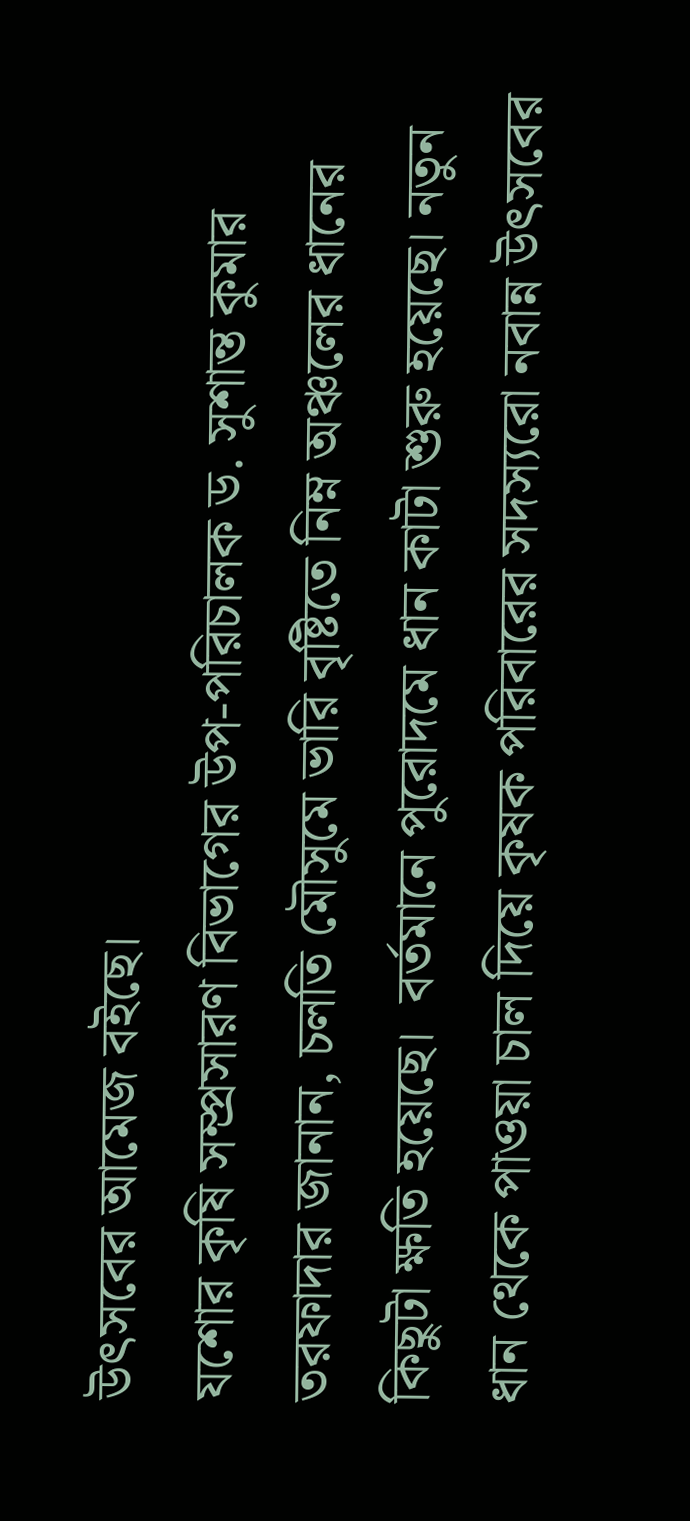উৎসবের আমেজ বইছে।
যশোর কৃষি সম্প্রসারণ বিভাগের উপ-পরিচালক ড. সুশান্ত কুমার তরফাদার জানান, চলতি মৌসুমে ভারি বৃষ্টিতে নিম্ন অঞ্চলের ধানের কিছুটা ক্ষতি হয়েছে।  বর্তমানে পুরোদমে ধান কাটা ‍শুরু হয়েছে। নতুন ধান থেকে পাওয়া চাল দিয়ে কৃষক পরিবারের সদস্যরো নবান্ন উৎসবের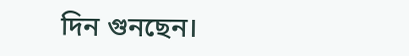দিন গুনছেন।